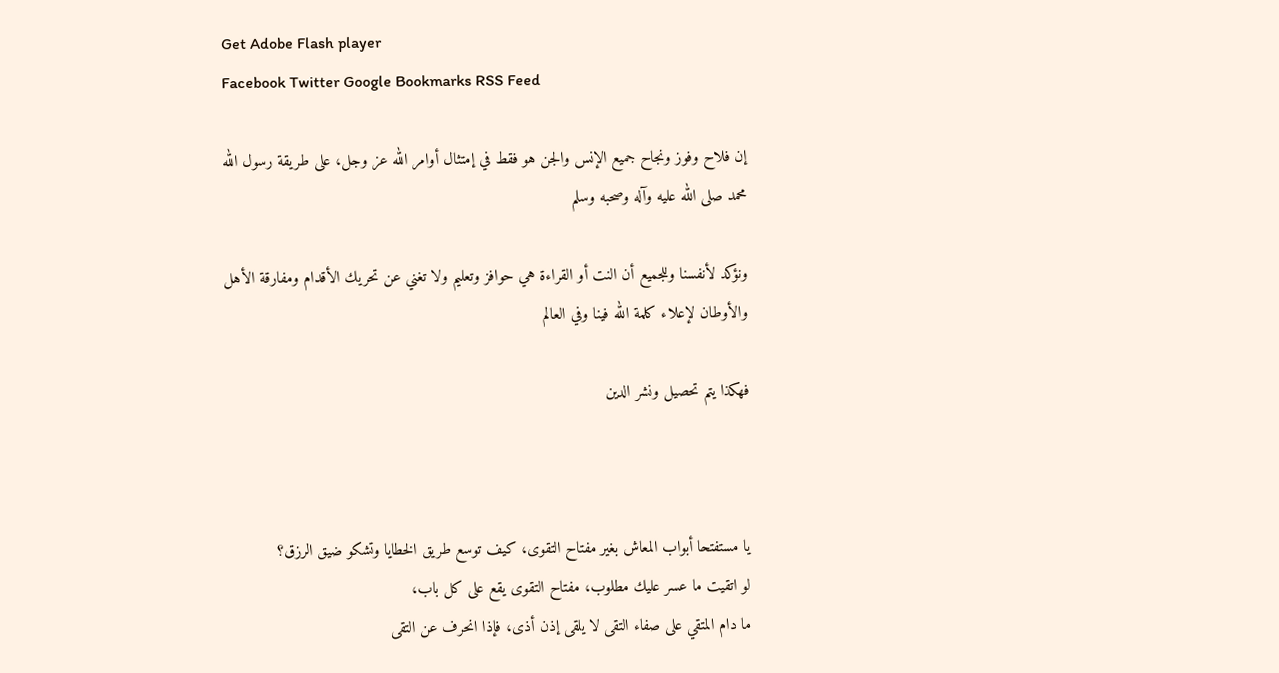Get Adobe Flash player
Facebook Twitter Google Bookmarks RSS Feed

إن فلاح وفوز ونجاح جميع الإنس والجن هو فقط في إمتثال أوامر الله عز وجل، على طريقة رسول الله محمد صلى الله عليه وآله وصحبه وسلم

ونؤكد لأنفسنا وللجميع أن النت أو القراءة هي حوافز وتعليم ولا تغني عن تحريك الأقدام ومفارقة الأهل والأوطان لإعلاء كلمة الله فينا وفي العالم

فهكذا يتم تحصيل ونشر الدين



يا مستفتحا أبواب المعاش بغير مفتاح التقوى، كيف توسع طريق الخطايا وتشكو ضيق الرزق؟
لو اتقيت ما عسر عليك مطلوب، مفتاح التقوى يقع على كل باب،
ما دام المتقي على صفاء التقى لا يلقى إذن أذى، فإذا انحرف عن التقى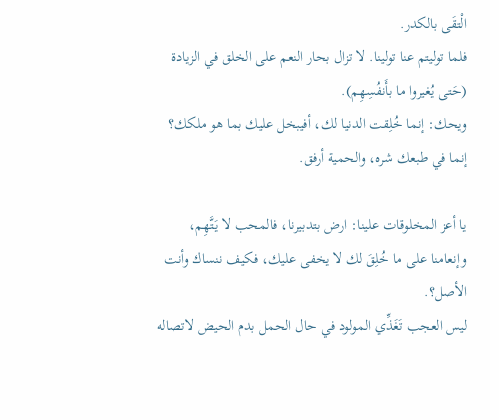الْتقَى بالكدر.
فلما توليتم عنا تولينا. لا تزال بحار النعم على الخلق في الزيادة (حَتى يُغيروا ما بأَنفُسِهِم).
ويحك: إنما خُلِقت الدنيا لك، أفيبخل عليك بما هو ملكك؟ إنما في طبعك شره، والحمية أرفق.

يا أعز المخلوقات علينا: ارض بتدبيرنا، فالمحب لا يَتَّهِم، وإنعامنا على ما خُلِقَ لك لا يخفى عليك، فكيف ننساك وأنت الأصل؟.
ليس العجب تَغَذِّي المولود في حال الحمل بدم الحيض لاتصاله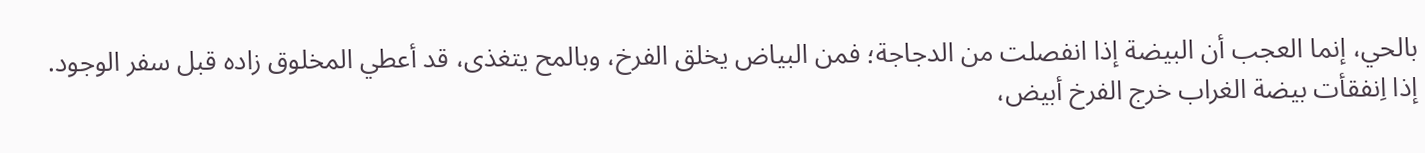بالحي، إنما العجب أن البيضة إذا انفصلت من الدجاجة؛ فمن البياض يخلق الفرخ، وبالمح يتغذى، قد أعطي المخلوق زاده قبل سفر الوجود.
إذا اِنفقأت بيضة الغراب خرج الفرخ أبيض،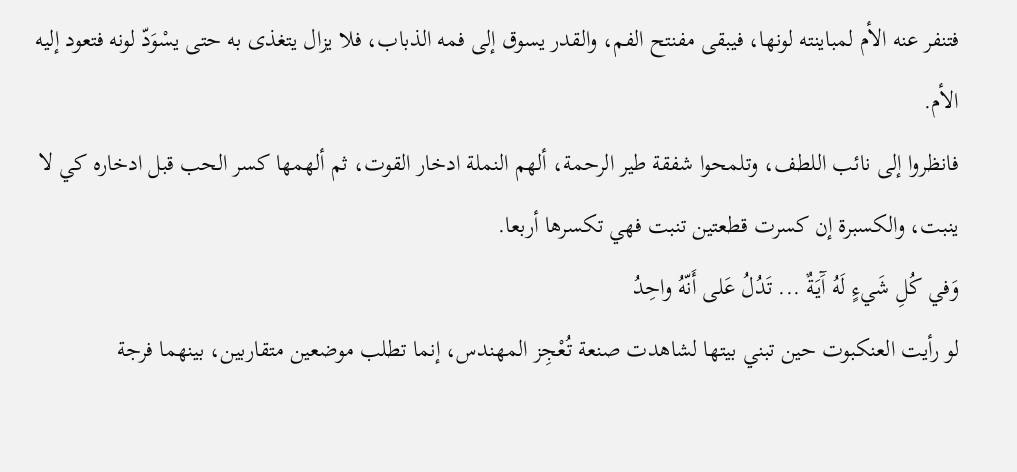فتنفر عنه الأم لمباينته لونها، فيبقى مفنتح الفم، والقدر يسوق إلى فمه الذباب، فلا يزال يتغذى به حتى يسْوَدّ لونه فتعود إليه الأم.
فانظروا إلى نائب اللطف، وتلمحوا شفقة طير الرحمة، ألهم النملة ادخار القوت، ثم ألهمها كسر الحب قبل ادخاره كي لا ينبت، والكسبرة إن كسرت قطعتين تنبت فهي تكسرها أربعا.
وَفي كُلِ شَيءٍ لَهُ آَيَةٌ ... تَدُلُ عَلى أَنّهُ واحِدُ
لو رأيت العنكبوت حين تبني بيتها لشاهدت صنعة تُعْجِز المهندس، إنما تطلب موضعين متقاربين، بينهما فرجة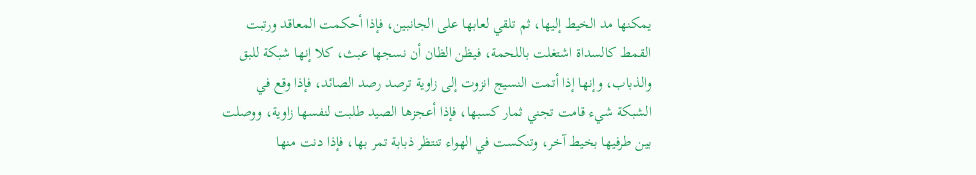يمكنها مد الخيط إليها، ثم تلقي لعابها على الجانبين، فإذا أحكمت المعاقد ورتبت القمط كالسداة اشتغلت باللحمة، فيظن الظان أن نسجها عبث، كلا إنها شبكة للبق والذباب، وإنها إذا أتمت النسيج انزوت إلى زاوية ترصد رصد الصائد، فإذا وقع في الشبكة شيء قامت تجني ثمار كسبها، فإذا أعجزها الصيد طلبت لنفسها زاوية، ووصلت بين طرفيها بخيط آخر، وتنكست في الهواء تنتظر ذبابة تمر بها، فإذا دنت منها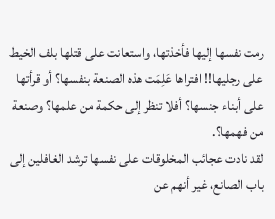رمت نفسها إليها فأخذتها، واستعانت على قتلها بلف الخيط على رجليها!! افتراها عَلِمَت هذه الصنعة بنفسها؟ أو قرأتها على أبناء جنسها؟ أفلا تنظر إلى حكمة من علمها؟ وصنعة من فهمها؟.
لقد نادت عجائب المخلوقات على نفسها ترشد الغافلين إلى باب الصانع، غير أنهم عن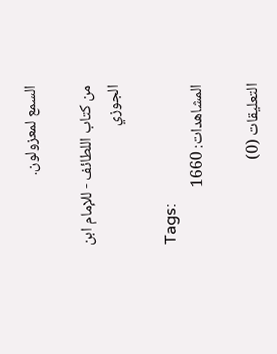السمع لمعزولون.

من كتاب اللطائف - للإمام ابن الجوزي

Tags:
المشاهدات: 1660

التعليقات (0)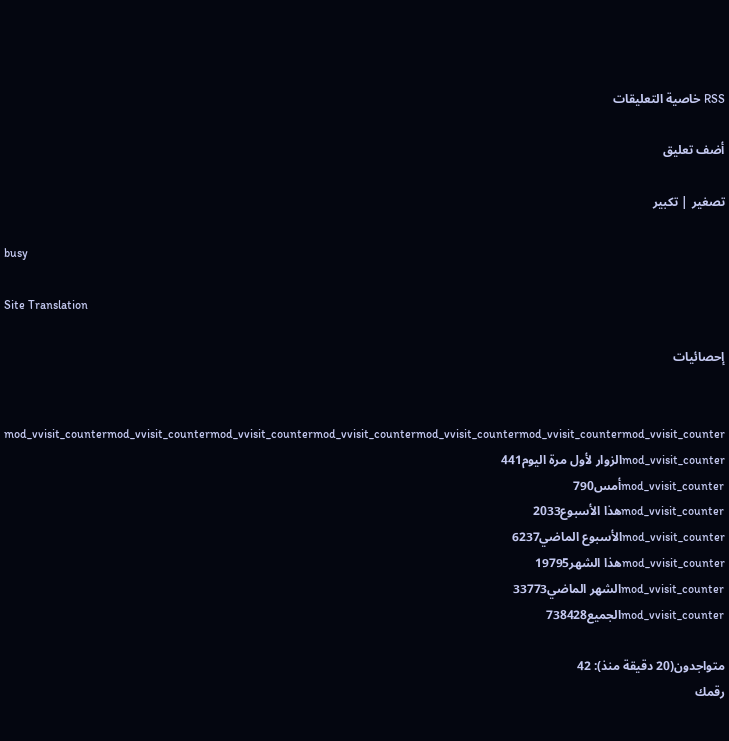RSS خاصية التعليقات

أضف تعليق

تصغير | تكبير

busy

Site Translation

إحصائيات


mod_vvisit_countermod_vvisit_countermod_vvisit_countermod_vvisit_countermod_vvisit_countermod_vvisit_countermod_vvisit_counter
mod_vvisit_counterالزوار لأول مرة اليوم441
mod_vvisit_counterأمس790
mod_vvisit_counterهذا الأسبوع2033
mod_vvisit_counterالأسبوع الماضي6237
mod_vvisit_counterهذا الشهر19795
mod_vvisit_counterالشهر الماضي33773
mod_vvisit_counterالجميع738428

متواجدون(20 دقيقة منذ): 42
رقمك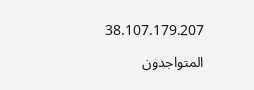38.107.179.207

المتواجدون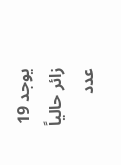يوجد 19 زائر حالياً
عدد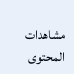مشاهدات المحتوى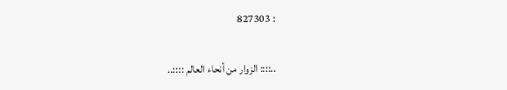: 827303

..:::: الزوار من أنحاء العالم ::::..